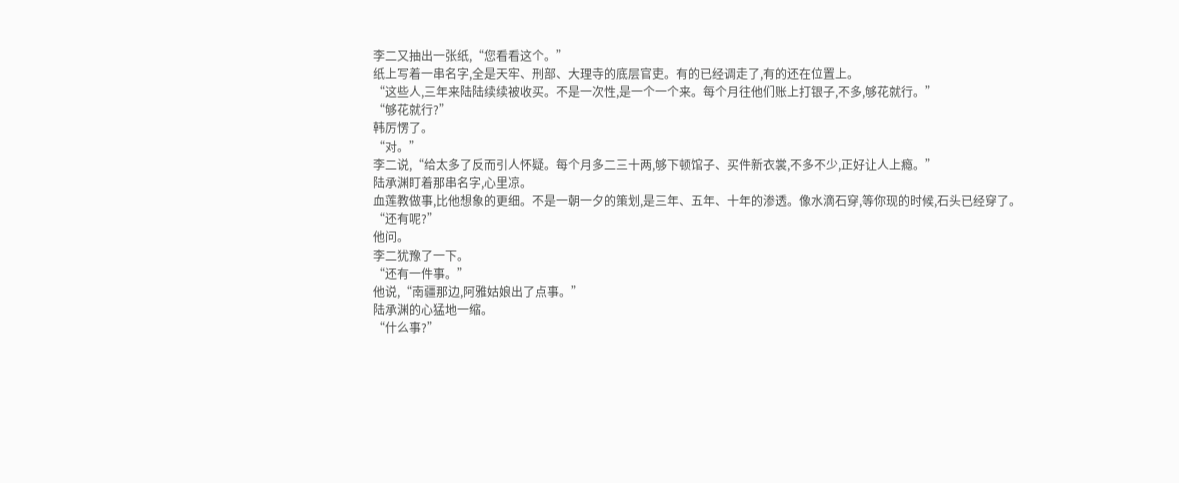李二又抽出一张纸,“您看看这个。”
纸上写着一串名字,全是天牢、刑部、大理寺的底层官吏。有的已经调走了,有的还在位置上。
“这些人,三年来陆陆续续被收买。不是一次性,是一个一个来。每个月往他们账上打银子,不多,够花就行。”
“够花就行?”
韩厉愣了。
“对。”
李二说,“给太多了反而引人怀疑。每个月多二三十两,够下顿馆子、买件新衣裳,不多不少,正好让人上瘾。”
陆承渊盯着那串名字,心里凉。
血莲教做事,比他想象的更细。不是一朝一夕的策划,是三年、五年、十年的渗透。像水滴石穿,等你现的时候,石头已经穿了。
“还有呢?”
他问。
李二犹豫了一下。
“还有一件事。”
他说,“南疆那边,阿雅姑娘出了点事。”
陆承渊的心猛地一缩。
“什么事?”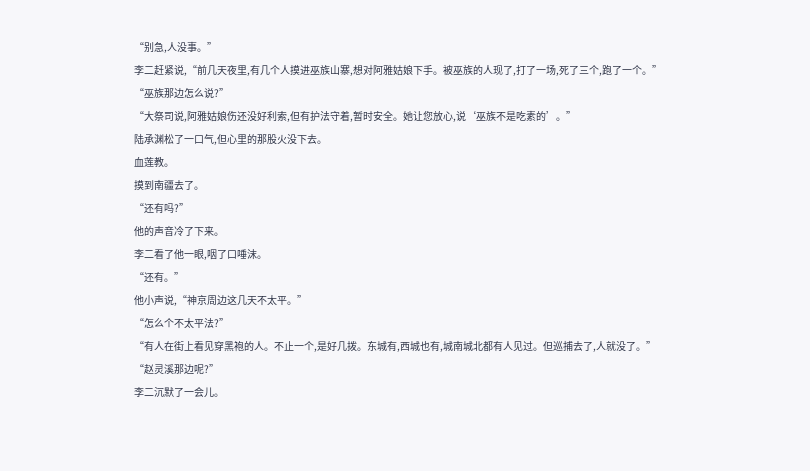“别急,人没事。”
李二赶紧说,“前几天夜里,有几个人摸进巫族山寨,想对阿雅姑娘下手。被巫族的人现了,打了一场,死了三个,跑了一个。”
“巫族那边怎么说?”
“大祭司说,阿雅姑娘伤还没好利索,但有护法守着,暂时安全。她让您放心,说‘巫族不是吃素的’。”
陆承渊松了一口气,但心里的那股火没下去。
血莲教。
摸到南疆去了。
“还有吗?”
他的声音冷了下来。
李二看了他一眼,咽了口唾沫。
“还有。”
他小声说,“神京周边这几天不太平。”
“怎么个不太平法?”
“有人在街上看见穿黑袍的人。不止一个,是好几拨。东城有,西城也有,城南城北都有人见过。但巡捕去了,人就没了。”
“赵灵溪那边呢?”
李二沉默了一会儿。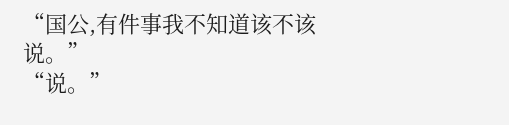“国公,有件事我不知道该不该说。”
“说。”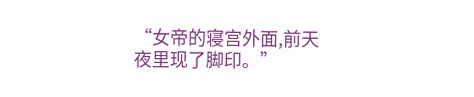“女帝的寝宫外面,前天夜里现了脚印。”